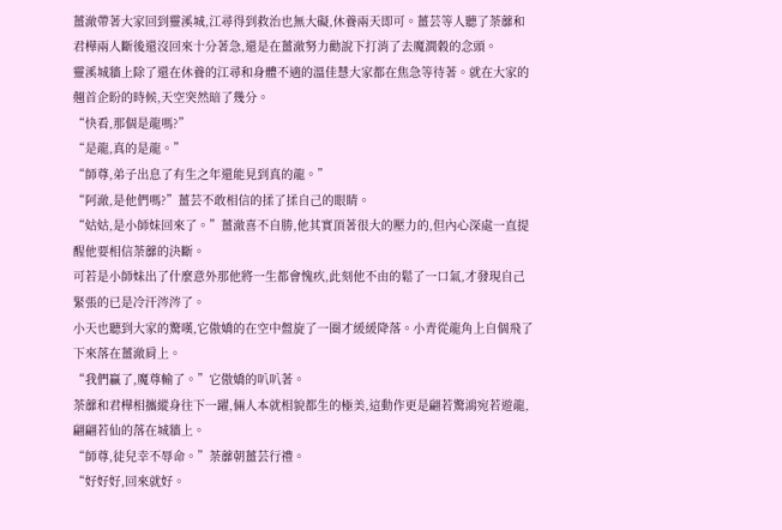薑澈帶著大家回到靈溪城,江尋得到救治也無大礙,休養兩天即可。薑芸等人聽了荼蘼和君樺兩人斷後還沒回來十分著急,還是在薑澈努力勸說下打消了去魔澗穀的念頭。
靈溪城牆上除了還在休養的江尋和身體不適的溫佳慧大家都在焦急等待著。就在大家的翹首企盼的時候,天空突然暗了幾分。
“快看,那個是龍嗎?”
“是龍,真的是龍。”
“師尊,弟子出息了有生之年還能見到真的龍。”
“阿澈,是他們嗎?”薑芸不敢相信的揉了揉自己的眼睛。
“姑姑,是小師妹回來了。”薑澈喜不自勝,他其實頂著很大的壓力的,但內心深處一直提醒他要相信荼蘼的決斷。
可若是小師妹出了什麼意外那他將一生都會愧疚,此刻他不由的鬆了一口氣,才發現自己緊張的已是冷汗涔涔了。
小天也聽到大家的驚嘆,它傲嬌的在空中盤旋了一圈才緩緩降落。小青從龍角上自個飛了下來落在薑澈肩上。
“我們贏了,魔尊輸了。”它傲嬌的叭叭著。
荼蘼和君樺相攜縱身往下一躍,倆人本就相貌都生的極美,這動作更是翩若驚鴻宛若遊龍,翩翩若仙的落在城牆上。
“師尊,徒兒幸不辱命。”荼蘼朝薑芸行禮。
“好好好,回來就好。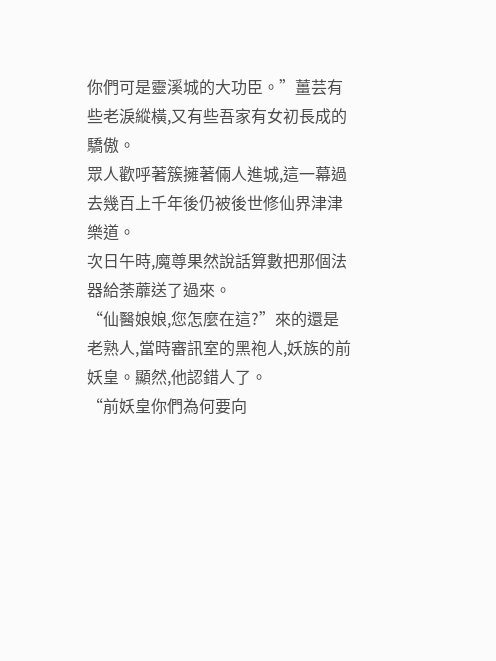你們可是靈溪城的大功臣。”薑芸有些老淚縱橫,又有些吾家有女初長成的驕傲。
眾人歡呼著簇擁著倆人進城,這一幕過去幾百上千年後仍被後世修仙界津津樂道。
次日午時,魔尊果然說話算數把那個法器給荼蘼送了過來。
“仙醫娘娘,您怎麼在這?”來的還是老熟人,當時審訊室的黑袍人,妖族的前妖皇。顯然,他認錯人了。
“前妖皇你們為何要向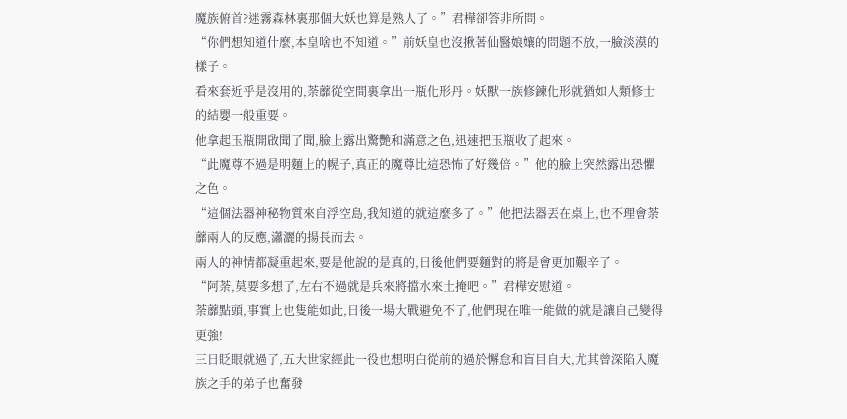魔族俯首?迷霧森林裏那個大妖也算是熟人了。”君樺卻答非所問。
“你們想知道什麼,本皇啥也不知道。”前妖皇也沒揪著仙醫娘孃的問題不放,一臉淡漠的樣子。
看來套近乎是沒用的,荼蘼從空間裏拿出一瓶化形丹。妖獸一族修鍊化形就猶如人類修士的結嬰一般重要。
他拿起玉瓶開啟聞了聞,臉上露出驚艷和滿意之色,迅速把玉瓶收了起來。
“此魔尊不過是明麵上的幌子,真正的魔尊比這恐怖了好幾倍。”他的臉上突然露出恐懼之色。
“這個法器神秘物質來自浮空島,我知道的就這麼多了。”他把法器丟在桌上,也不理會荼蘼兩人的反應,瀟灑的揚長而去。
兩人的神情都凝重起來,要是他說的是真的,日後他們要麵對的將是會更加艱辛了。
“阿荼,莫要多想了,左右不過就是兵來將擋水來土掩吧。”君樺安慰道。
荼蘼點頭,事實上也隻能如此,日後一場大戰避免不了,他們現在唯一能做的就是讓自己變得更強!
三日眨眼就過了,五大世家經此一役也想明白從前的過於懈怠和盲目自大,尤其曾深陷入魔族之手的弟子也奮發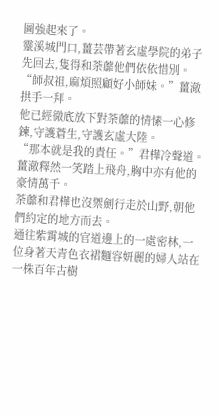圖強起來了。
靈溪城門口,薑芸帶著玄虛學院的弟子先回去,隻得和荼蘼他們依依惜別。
“師叔祖,麻煩照顧好小師妹。”薑澈拱手一拜。
他已經徹底放下對荼蘼的情愫一心修鍊,守護蒼生,守護玄虛大陸。
“那本就是我的責任。”君樺冷聲道。
薑澈釋然一笑踏上飛舟,胸中亦有他的豪情萬千。
荼蘼和君樺也沒禦劍行走於山野,朝他們約定的地方而去。
通往紫霄城的官道邊上的一處密林,一位身著天青色衣裙麵容妍麗的婦人站在一株百年古樹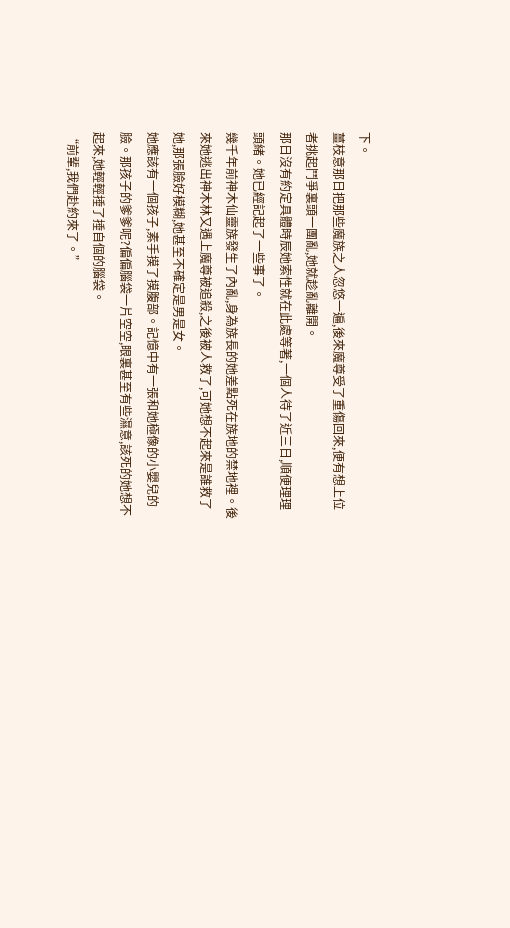下。
薑枝意那日把那些魔族之人忽悠一遍,後來魔尊受了重傷回來,便有想上位者挑起鬥爭裏頭一團亂,她就趁亂離開。
那日沒有約定具體時辰她索性就在此處等著,一個人待了近三日,順便理理頭緒。她已經記起了一些事了。
幾千年前神木仙靈族發生了內亂,身為族長的她差點死在族地的禁地裡。後來她逃出神木林又遇上魔尊被追殺,之後被人救了,可她想不起來是誰救了她,那張臉好模糊,她甚至不確定是男是女。
她應該有一個孩子,素手摸了摸腹部。記憶中有一張和她極像的小嬰兒的臉。那孩子的爹爹呢?偏偏腦袋一片空空,眼裏甚至有些濕意,該死的她想不起來,她輕輕捶了捶自個的腦袋。
“前輩,我們赴約來了。”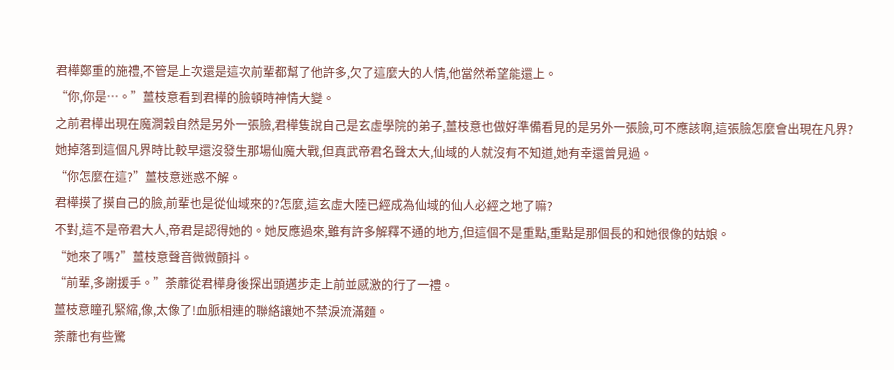君樺鄭重的施禮,不管是上次還是這次前輩都幫了他許多,欠了這麼大的人情,他當然希望能還上。
“你,你是…。”薑枝意看到君樺的臉頓時神情大變。
之前君樺出現在魔澗穀自然是另外一張臉,君樺隻說自己是玄虛學院的弟子,薑枝意也做好準備看見的是另外一張臉,可不應該啊,這張臉怎麼會出現在凡界?
她掉落到這個凡界時比較早還沒發生那場仙魔大戰,但真武帝君名聲太大,仙域的人就沒有不知道,她有幸還曾見過。
“你怎麼在這?”薑枝意迷惑不解。
君樺摸了摸自己的臉,前輩也是從仙域來的?怎麼,這玄虛大陸已經成為仙域的仙人必經之地了嘛?
不對,這不是帝君大人,帝君是認得她的。她反應過來,雖有許多解釋不通的地方,但這個不是重點,重點是那個長的和她很像的姑娘。
“她來了嗎?”薑枝意聲音微微顫抖。
“前輩,多謝援手。”荼蘼從君樺身後探出頭邁步走上前並感激的行了一禮。
薑枝意瞳孔緊縮,像,太像了!血脈相連的聯絡讓她不禁淚流滿麵。
荼蘼也有些驚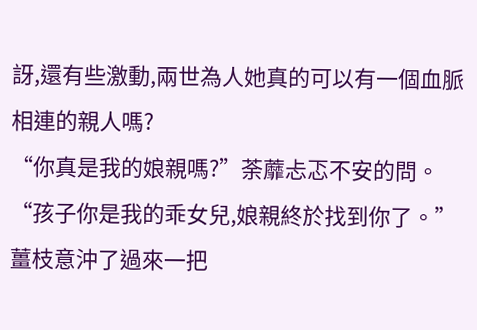訝,還有些激動,兩世為人她真的可以有一個血脈相連的親人嗎?
“你真是我的娘親嗎?”荼蘼忐忑不安的問。
“孩子你是我的乖女兒,娘親終於找到你了。”薑枝意沖了過來一把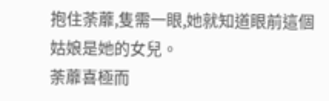抱住荼蘼,隻需一眼,她就知道眼前這個姑娘是她的女兒。
荼蘼喜極而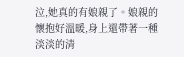泣,她真的有娘親了。娘親的懷抱好溫暖,身上還帶著一種淡淡的清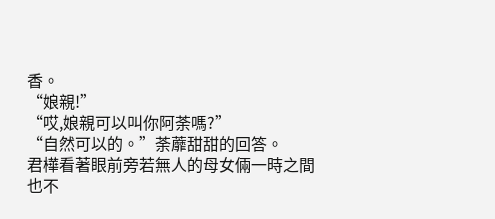香。
“娘親!”
“哎,娘親可以叫你阿荼嗎?”
“自然可以的。”荼蘼甜甜的回答。
君樺看著眼前旁若無人的母女倆一時之間也不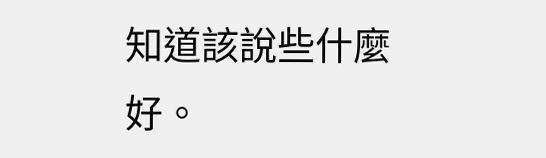知道該說些什麼好。